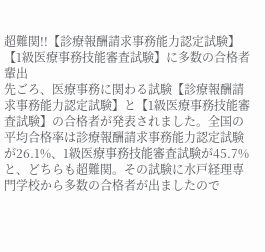超難関!!【診療報酬請求事務能力認定試験】【1級医療事務技能審査試験】に多数の合格者輩出
先ごろ、医療事務に関わる試験【診療報酬請求事務能力認定試験】と【1級医療事務技能審査試験】の合格者が発表されました。全国の平均合格率は診療報酬請求事務能力認定試験が26.1%、1級医療事務技能審査試験が45.7%と、どちらも超難関。その試験に水戸経理専門学校から多数の合格者が出ましたので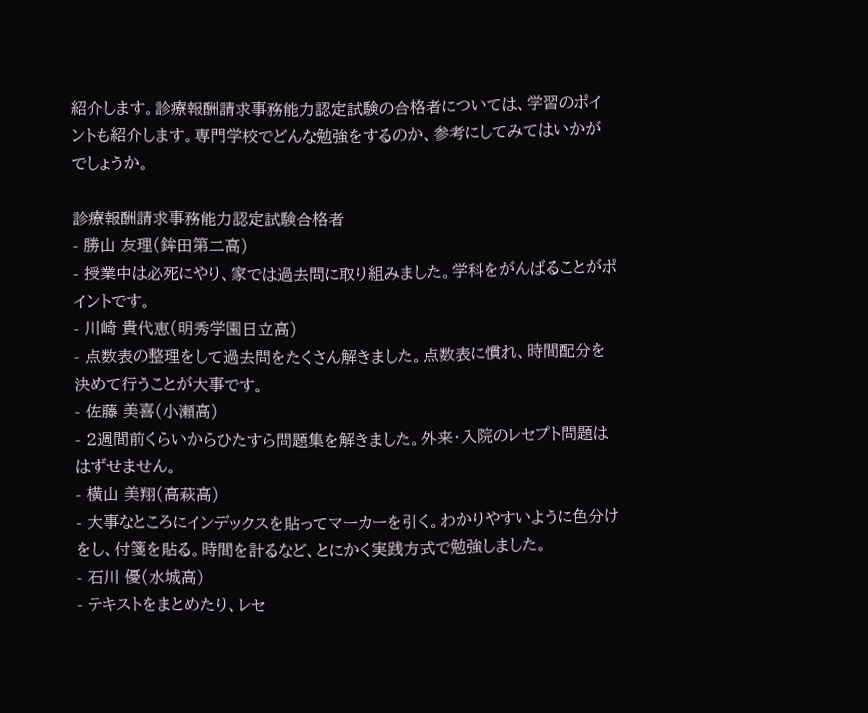紹介します。診療報酬請求事務能力認定試験の合格者については、学習のポイントも紹介します。専門学校でどんな勉強をするのか、参考にしてみてはいかがでしょうか。

診療報酬請求事務能力認定試験合格者
- 勝山 友理(鉾田第二高)
- 授業中は必死にやり、家では過去問に取り組みました。学科をがんばることがポイントです。
- 川崎 貴代恵(明秀学園日立高)
- 点数表の整理をして過去問をたくさん解きました。点数表に慣れ、時間配分を決めて行うことが大事です。
- 佐藤 美喜(小瀬高)
- 2週間前くらいからひたすら問題集を解きました。外来・入院のレセプト問題ははずせません。
- 横山 美翔(高萩高)
- 大事なところにインデックスを貼ってマーカーを引く。わかりやすいように色分けをし、付箋を貼る。時間を計るなど、とにかく実践方式で勉強しました。
- 石川 優(水城高)
- テキストをまとめたり、レセ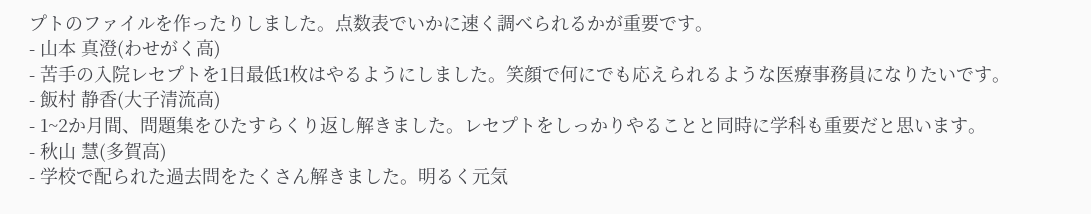プトのファイルを作ったりしました。点数表でいかに速く調べられるかが重要です。
- 山本 真澄(わせがく高)
- 苦手の入院レセプトを1日最低1枚はやるようにしました。笑顔で何にでも応えられるような医療事務員になりたいです。
- 飯村 静香(大子清流高)
- 1~2か月間、問題集をひたすらくり返し解きました。レセプトをしっかりやることと同時に学科も重要だと思います。
- 秋山 慧(多賀高)
- 学校で配られた過去問をたくさん解きました。明るく元気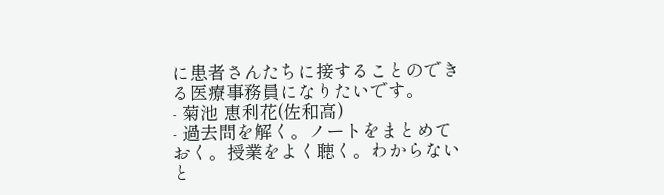に患者さんたちに接することのできる医療事務員になりたいです。
- 菊池 恵利花(佐和高)
- 過去問を解く。ノートをまとめておく。授業をよく聴く。わからないと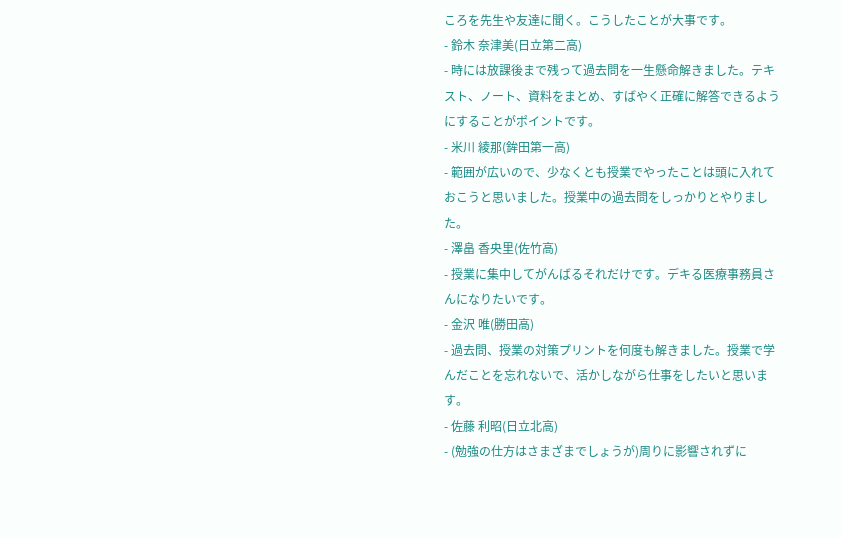ころを先生や友達に聞く。こうしたことが大事です。
- 鈴木 奈津美(日立第二高)
- 時には放課後まで残って過去問を一生懸命解きました。テキスト、ノート、資料をまとめ、すばやく正確に解答できるようにすることがポイントです。
- 米川 綾那(鉾田第一高)
- 範囲が広いので、少なくとも授業でやったことは頭に入れておこうと思いました。授業中の過去問をしっかりとやりました。
- 澤畠 香央里(佐竹高)
- 授業に集中してがんばるそれだけです。デキる医療事務員さんになりたいです。
- 金沢 唯(勝田高)
- 過去問、授業の対策プリントを何度も解きました。授業で学んだことを忘れないで、活かしながら仕事をしたいと思います。
- 佐藤 利昭(日立北高)
- (勉強の仕方はさまざまでしょうが)周りに影響されずに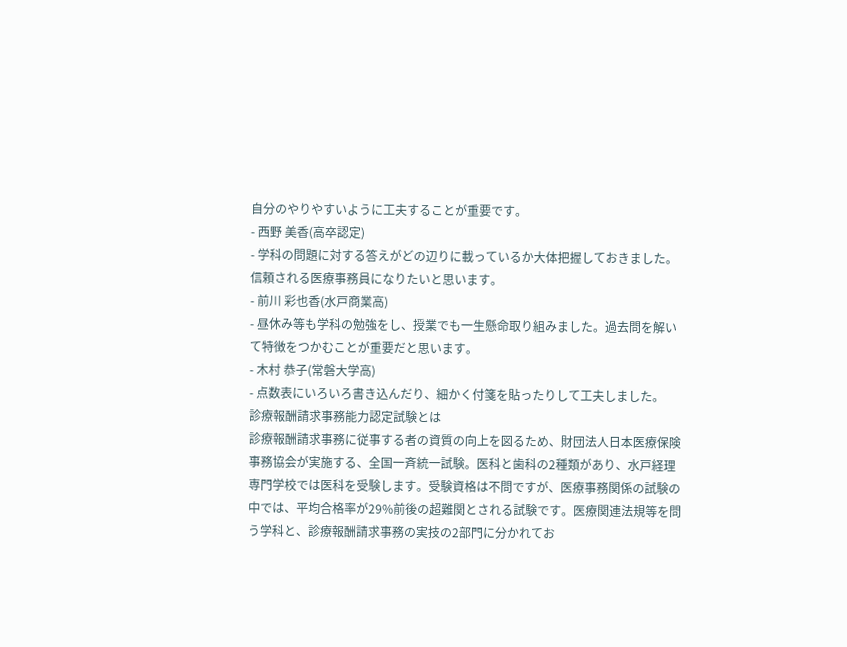自分のやりやすいように工夫することが重要です。
- 西野 美香(高卒認定)
- 学科の問題に対する答えがどの辺りに載っているか大体把握しておきました。信頼される医療事務員になりたいと思います。
- 前川 彩也香(水戸商業高)
- 昼休み等も学科の勉強をし、授業でも一生懸命取り組みました。過去問を解いて特徴をつかむことが重要だと思います。
- 木村 恭子(常磐大学高)
- 点数表にいろいろ書き込んだり、細かく付箋を貼ったりして工夫しました。
診療報酬請求事務能力認定試験とは
診療報酬請求事務に従事する者の資質の向上を図るため、財団法人日本医療保険事務協会が実施する、全国一斉統一試験。医科と歯科の2種類があり、水戸経理専門学校では医科を受験します。受験資格は不問ですが、医療事務関係の試験の中では、平均合格率が29%前後の超難関とされる試験です。医療関連法規等を問う学科と、診療報酬請求事務の実技の2部門に分かれてお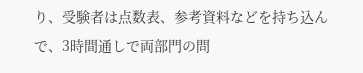り、受験者は点数表、参考資料などを持ち込んで、3時間通しで両部門の問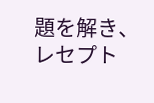題を解き、レセプト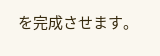を完成させます。